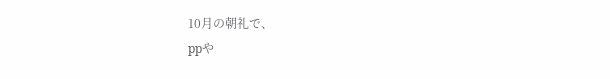10月の朝礼で、
ppや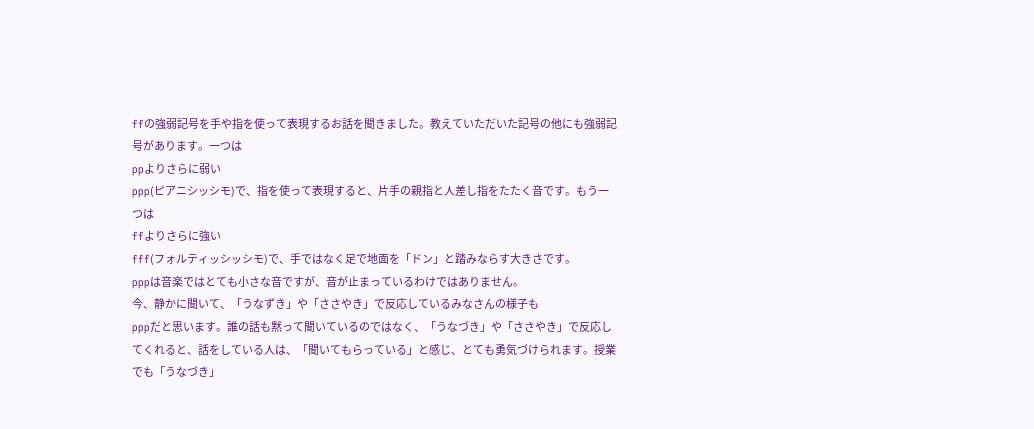ffの強弱記号を手や指を使って表現するお話を聞きました。教えていただいた記号の他にも強弱記号があります。一つは
ppよりさらに弱い
ppp(ピアニシッシモ)で、指を使って表現すると、片手の親指と人差し指をたたく音です。もう一つは
ffよりさらに強い
fff(フォルティッシッシモ)で、手ではなく足で地面を「ドン」と踏みならす大きさです。
pppは音楽ではとても小さな音ですが、音が止まっているわけではありません。
今、静かに聞いて、「うなずき」や「ささやき」で反応しているみなさんの様子も
pppだと思います。誰の話も黙って聞いているのではなく、「うなづき」や「ささやき」で反応してくれると、話をしている人は、「聞いてもらっている」と感じ、とても勇気づけられます。授業でも「うなづき」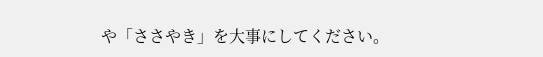や「ささやき」を大事にしてください。